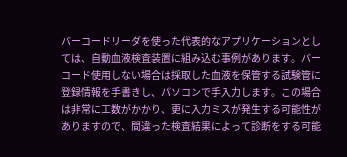バーコードリーダを使った代表的なアプリケーションとしては、自動血液検査装置に組み込む事例があります。バーコード使用しない場合は採取した血液を保管する試験管に登録情報を手書きし、パソコンで手入力します。この場合は非常に工数がかかり、更に入力ミスが発生する可能性がありますので、間違った検査結果によって診断をする可能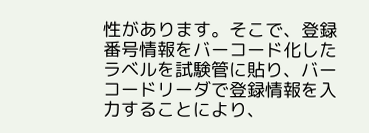性があります。そこで、登録番号情報をバーコード化したラベルを試験管に貼り、バーコードリーダで登録情報を入力することにより、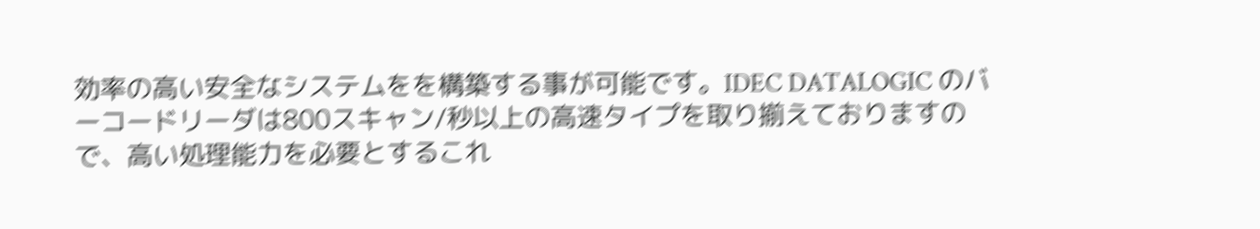効率の高い安全なシステムをを構築する事が可能です。IDEC DATALOGIC のバーコードリーダは800スキャン/秒以上の高速タイプを取り揃えておりますので、高い処理能力を必要とするこれ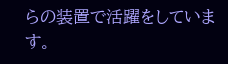らの装置で活躍をしています。